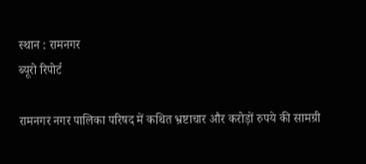स्थान : रामनगर
ब्यूरो रिपोर्ट

रामनगर नगर पालिका परिषद में कथित भ्रष्टाचार और करोड़ों रुपये की सामग्री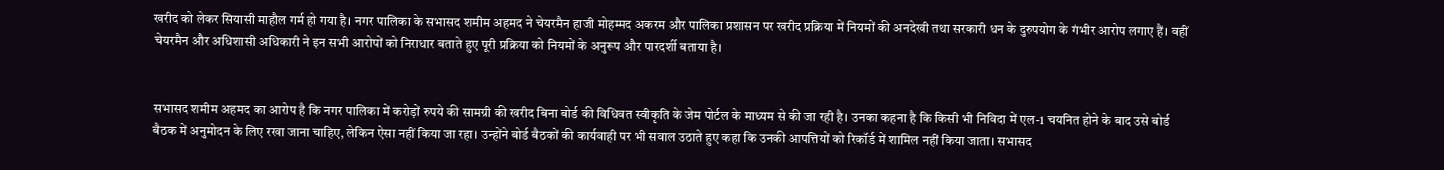खरीद को लेकर सियासी माहौल गर्म हो गया है। नगर पालिका के सभासद शमीम अहमद ने चेयरमैन हाजी मोहम्मद अकरम और पालिका प्रशासन पर खरीद प्रक्रिया में नियमों की अनदेखी तथा सरकारी धन के दुरुपयोग के गंभीर आरोप लगाए हैं। वहीं चेयरमैन और अधिशासी अधिकारी ने इन सभी आरोपों को निराधार बताते हुए पूरी प्रक्रिया को नियमों के अनुरूप और पारदर्शी बताया है।


सभासद शमीम अहमद का आरोप है कि नगर पालिका में करोड़ों रुपये की सामग्री की खरीद बिना बोर्ड की विधिवत स्वीकृति के जेम पोर्टल के माध्यम से की जा रही है। उनका कहना है कि किसी भी निविदा में एल-1 चयनित होने के बाद उसे बोर्ड बैठक में अनुमोदन के लिए रखा जाना चाहिए, लेकिन ऐसा नहीं किया जा रहा। उन्होंने बोर्ड बैठकों की कार्यवाही पर भी सवाल उठाते हुए कहा कि उनकी आपत्तियों को रिकॉर्ड में शामिल नहीं किया जाता। सभासद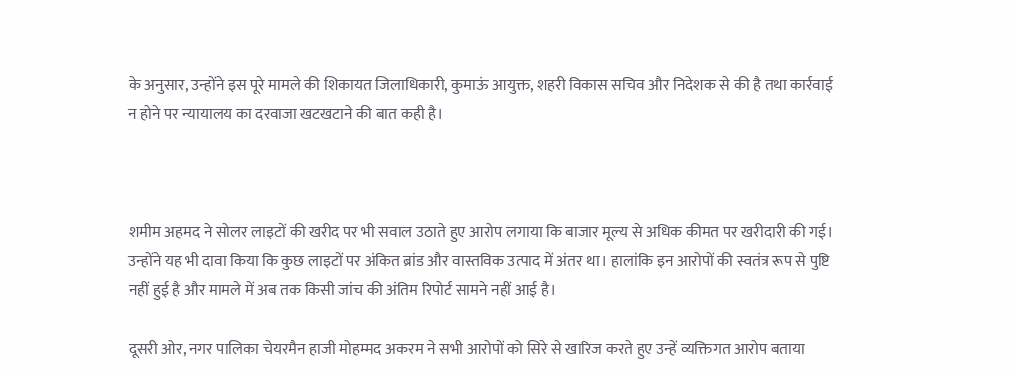के अनुसार, उन्होंने इस पूरे मामले की शिकायत जिलाधिकारी, कुमाऊं आयुक्त, शहरी विकास सचिव और निदेशक से की है तथा कार्रवाई न होने पर न्यायालय का दरवाजा खटखटाने की बात कही है।



शमीम अहमद ने सोलर लाइटों की खरीद पर भी सवाल उठाते हुए आरोप लगाया कि बाजार मूल्य से अधिक कीमत पर खरीदारी की गई। उन्होंने यह भी दावा किया कि कुछ लाइटों पर अंकित ब्रांड और वास्तविक उत्पाद में अंतर था। हालांकि इन आरोपों की स्वतंत्र रूप से पुष्टि नहीं हुई है और मामले में अब तक किसी जांच की अंतिम रिपोर्ट सामने नहीं आई है।

दूसरी ओर, नगर पालिका चेयरमैन हाजी मोहम्मद अकरम ने सभी आरोपों को सिरे से खारिज करते हुए उन्हें व्यक्तिगत आरोप बताया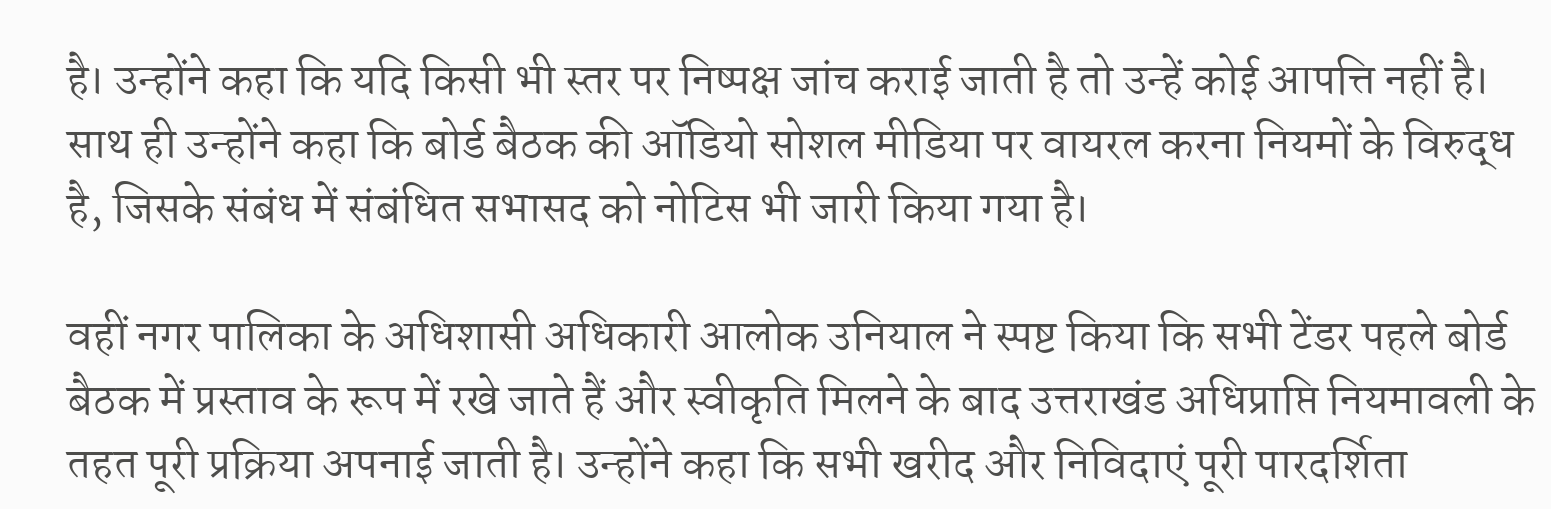है। उन्होंने कहा कि यदि किसी भी स्तर पर निष्पक्ष जांच कराई जाती है तो उन्हें कोई आपत्ति नहीं है। साथ ही उन्होंने कहा कि बोर्ड बैठक की ऑडियो सोशल मीडिया पर वायरल करना नियमों के विरुद्ध है, जिसके संबंध में संबंधित सभासद को नोटिस भी जारी किया गया है।

वहीं नगर पालिका के अधिशासी अधिकारी आलोक उनियाल ने स्पष्ट किया कि सभी टेंडर पहले बोर्ड बैठक में प्रस्ताव के रूप में रखे जाते हैं और स्वीकृति मिलने के बाद उत्तराखंड अधिप्राप्ति नियमावली के तहत पूरी प्रक्रिया अपनाई जाती है। उन्होंने कहा कि सभी खरीद और निविदाएं पूरी पारदर्शिता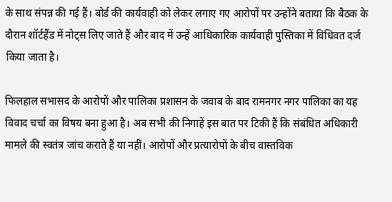के साथ संपन्न की गई हैं। बोर्ड की कार्यवाही को लेकर लगाए गए आरोपों पर उन्होंने बताया कि बैठक के दौरान शॉर्टहैंड में नोट्स लिए जाते हैं और बाद में उन्हें आधिकारिक कार्यवाही पुस्तिका में विधिवत दर्ज किया जाता है।

फिलहाल सभासद के आरोपों और पालिका प्रशासन के जवाब के बाद रामनगर नगर पालिका का यह विवाद चर्चा का विषय बना हुआ है। अब सभी की निगाहें इस बात पर टिकी हैं कि संबंधित अधिकारी मामले की स्वतंत्र जांच कराते हैं या नहीं। आरोपों और प्रत्यारोपों के बीच वास्तविक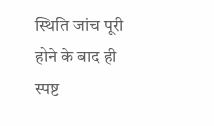स्थिति जांच पूरी होने के बाद ही स्पष्ट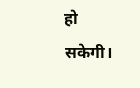हो सकेगी।